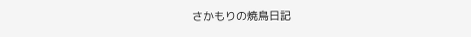さかもりの焼鳥日記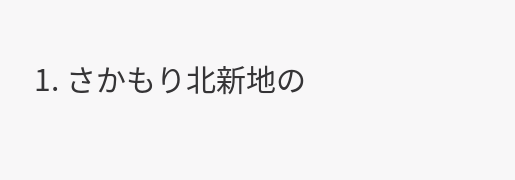1. さかもり北新地の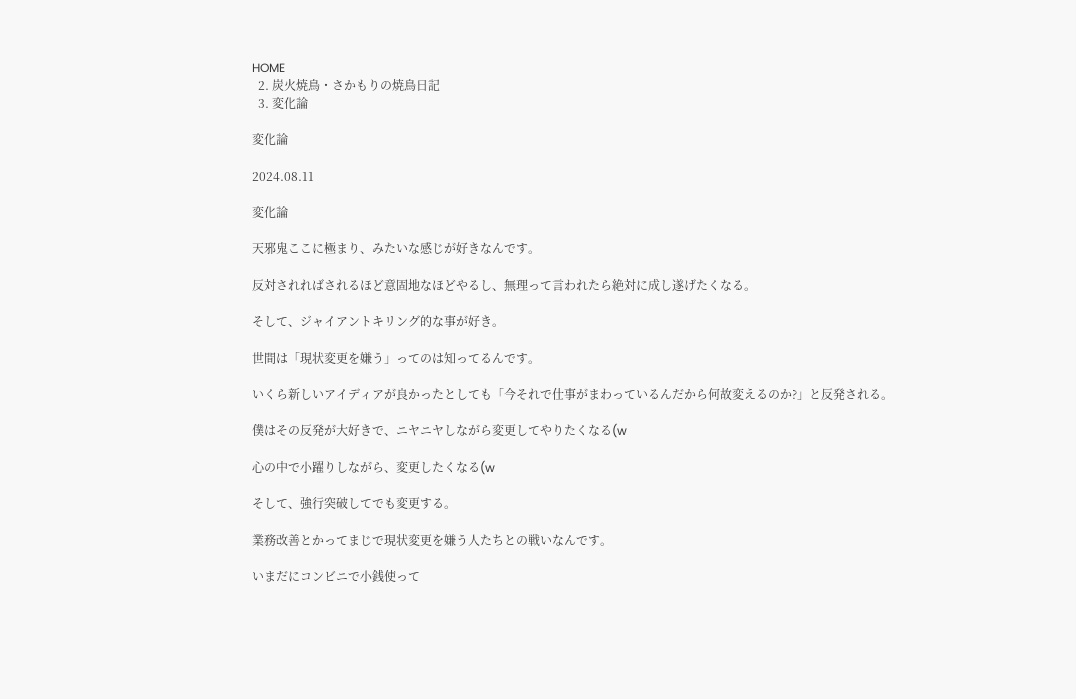HOME
  2. 炭火焼鳥・さかもりの焼鳥日記
  3. 変化論

変化論

2024.08.11

変化論

天邪鬼ここに極まり、みたいな感じが好きなんです。

反対されればされるほど意固地なほどやるし、無理って言われたら絶対に成し遂げたくなる。

そして、ジャイアントキリング的な事が好き。

世間は「現状変更を嫌う」ってのは知ってるんです。

いくら新しいアイディアが良かったとしても「今それで仕事がまわっているんだから何故変えるのか?」と反発される。

僕はその反発が大好きで、ニヤニヤしながら変更してやりたくなる(w

心の中で小躍りしながら、変更したくなる(w

そして、強行突破してでも変更する。

業務改善とかってまじで現状変更を嫌う人たちとの戦いなんです。

いまだにコンビニで小銭使って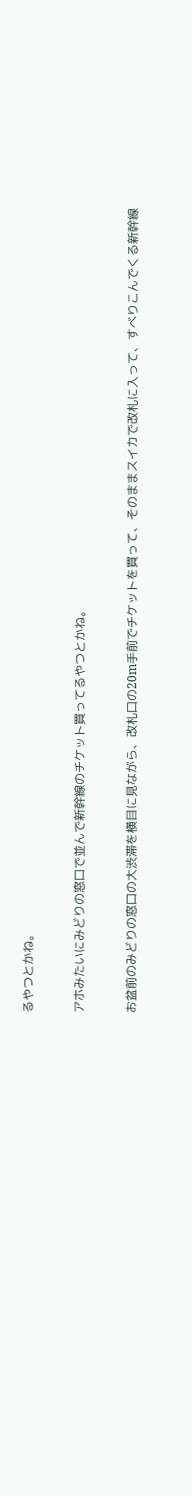るやつとかね。

アホみたいにみどりの窓口で並んで新幹線のチケット買ってるやつとかね。

お盆前のみどりの窓口の大渋滞を横目に見ながら、改札口の20m手前でチケットを買って、そのままスイカで改札に入って、すべりこんでくる新幹線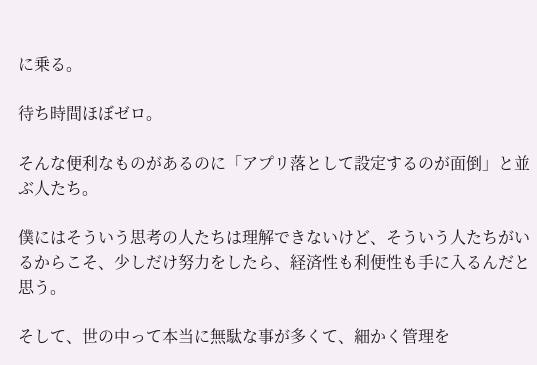に乗る。

待ち時間ほぼゼロ。

そんな便利なものがあるのに「アプリ落として設定するのが面倒」と並ぶ人たち。

僕にはそういう思考の人たちは理解できないけど、そういう人たちがいるからこそ、少しだけ努力をしたら、経済性も利便性も手に入るんだと思う。

そして、世の中って本当に無駄な事が多くて、細かく管理を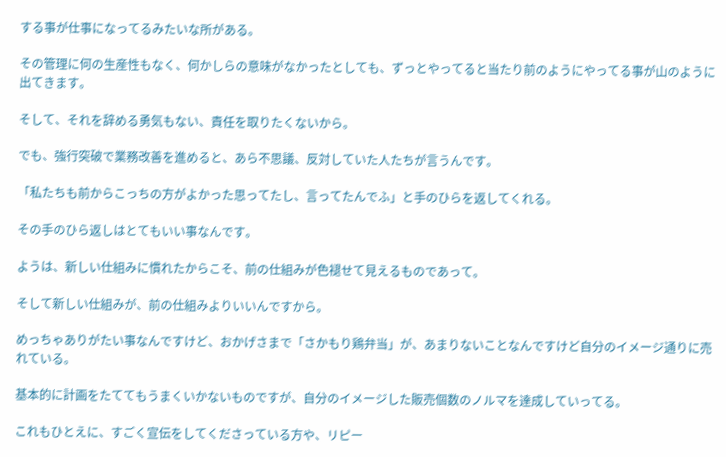する事が仕事になってるみたいな所がある。

その管理に何の生産性もなく、何かしらの意味がなかったとしても、ずっとやってると当たり前のようにやってる事が山のように出てきます。

そして、それを辞める勇気もない、責任を取りたくないから。

でも、強行突破で業務改善を進めると、あら不思議、反対していた人たちが言うんです。

「私たちも前からこっちの方がよかった思ってたし、言ってたんでふ」と手のひらを返してくれる。

その手のひら返しはとてもいい事なんです。

ようは、新しい仕組みに慣れたからこそ、前の仕組みが色褪せて見えるものであって。

そして新しい仕組みが、前の仕組みよりいいんですから。

めっちゃありがたい事なんですけど、おかげさまで「さかもり鶏弁当」が、あまりないことなんですけど自分のイメージ通りに売れている。

基本的に計画をたててもうまくいかないものですが、自分のイメージした販売個数のノルマを達成していってる。

これもひとえに、すごく宣伝をしてくださっている方や、リピー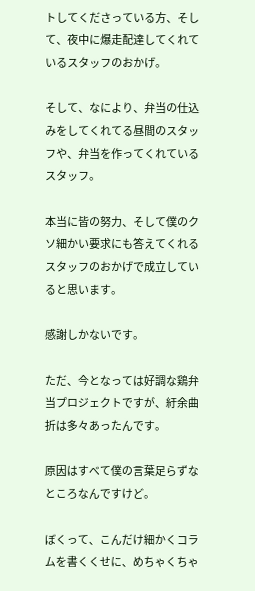トしてくださっている方、そして、夜中に爆走配達してくれているスタッフのおかげ。

そして、なにより、弁当の仕込みをしてくれてる昼間のスタッフや、弁当を作ってくれているスタッフ。

本当に皆の努力、そして僕のクソ細かい要求にも答えてくれるスタッフのおかげで成立していると思います。

感謝しかないです。

ただ、今となっては好調な鶏弁当プロジェクトですが、紆余曲折は多々あったんです。

原因はすべて僕の言葉足らずなところなんですけど。

ぼくって、こんだけ細かくコラムを書くくせに、めちゃくちゃ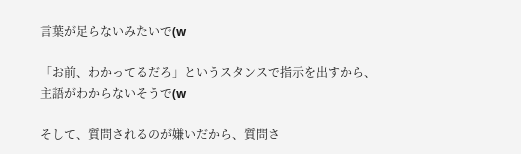言葉が足らないみたいで(w

「お前、わかってるだろ」というスタンスで指示を出すから、主語がわからないそうで(w

そして、質問されるのが嫌いだから、質問さ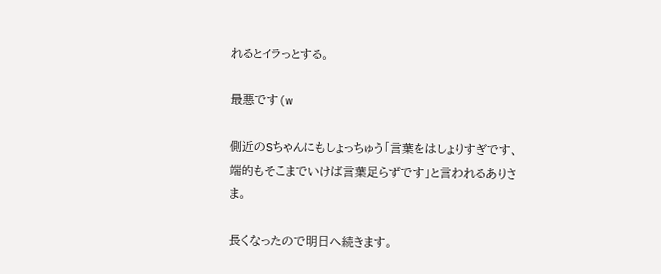れるとイラっとする。

最悪です(w

側近のSちゃんにもしょっちゅう「言葉をはしょりすぎです、端的もそこまでいけば言葉足らずです」と言われるありさま。

長くなったので明日へ続きます。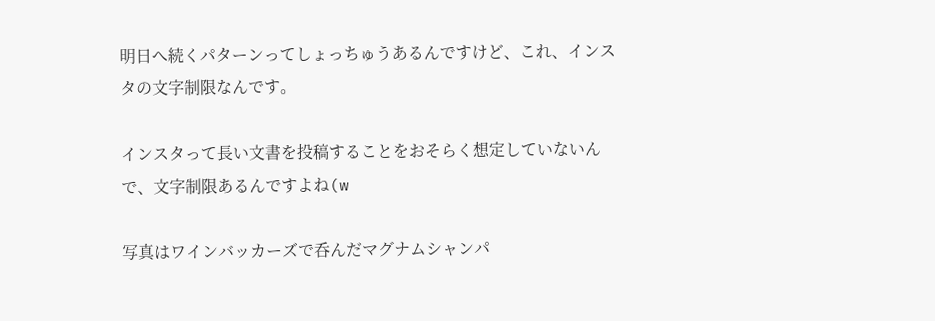明日へ続くパターンってしょっちゅうあるんですけど、これ、インスタの文字制限なんです。

インスタって長い文書を投稿することをおそらく想定していないんで、文字制限あるんですよね(w

写真はワインバッカーズで呑んだマグナムシャンパ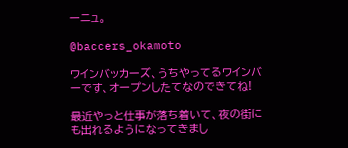ーニュ。

@baccers_okamoto

ワインバッカーズ、うちやってるワインバーです、オープンしたてなのできてね!

最近やっと仕事が落ち着いて、夜の街にも出れるようになってきまし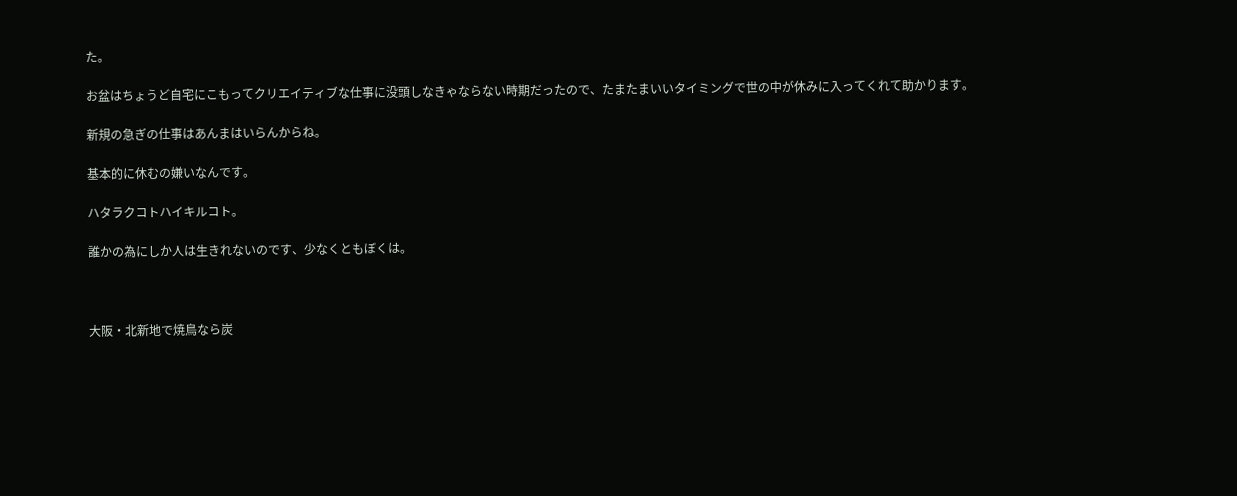た。

お盆はちょうど自宅にこもってクリエイティブな仕事に没頭しなきゃならない時期だったので、たまたまいいタイミングで世の中が休みに入ってくれて助かります。

新規の急ぎの仕事はあんまはいらんからね。

基本的に休むの嫌いなんです。

ハタラクコトハイキルコト。

誰かの為にしか人は生きれないのです、少なくともぼくは。



大阪・北新地で焼鳥なら炭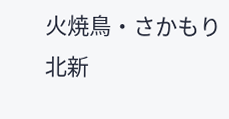火焼鳥・さかもり北新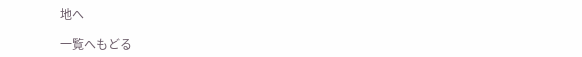地へ

一覧へもどる